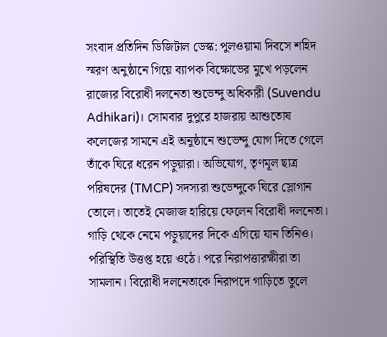সংবাদ প্রতিদিন ডিজিটাল ডেস্ক: পুলওয়ামা দিবসে শহিদ স্মরণ অনুষ্ঠানে গিয়ে ব্যাপক বিক্ষোভের মুখে পড়লেন রাজ্যের বিরোধী দলনেতা শুভেন্দু অধিকারী (Suvendu Adhikari)। সোমবার দুপুরে হাজরায় আশুতোষ কলেজের সামনে এই অনুষ্ঠানে শুভেন্দু যোগ দিতে গেলে তাঁকে ঘিরে ধরেন পড়ুয়ারা। অভিযোগ, তৃণমূল ছাত্র পরিষদের (TMCP) সদস্যরা শুভেন্দুকে ঘিরে স্লোগান তোলে। তাতেই মেজাজ হারিয়ে ফেলেন বিরোধী দলনেতা। গাড়ি থেকে নেমে পড়ুয়াদের দিকে এগিয়ে যান তিনিও। পরিস্থিতি উত্তপ্ত হয়ে ওঠে। পরে নিরাপত্তারক্ষীরা তা সামলান। বিরোধী দলনেতাকে নিরাপদে গাড়িতে তুলে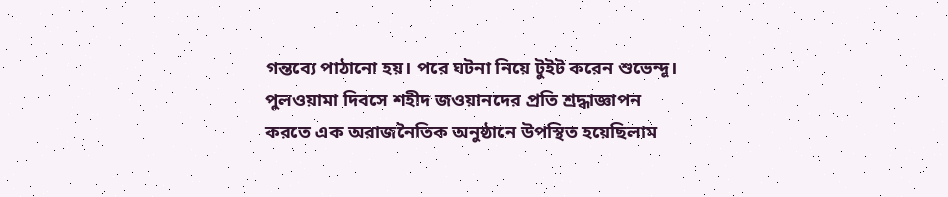গন্তব্যে পাঠানো হয়। পরে ঘটনা নিয়ে টুইট করেন শুভেন্দু।
পুলওয়ামা দিবসে শহীদ জওয়ানদের প্রতি শ্রদ্ধাজ্ঞাপন করতে এক অরাজনৈতিক অনুষ্ঠানে উপস্থিত হয়েছিলাম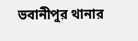ভবানীপুর থানার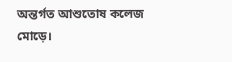অন্তর্গত আশুতোষ কলেজ মোড়ে।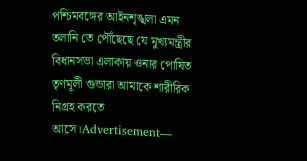পশ্চিমবঙ্গের আইনশৃঙ্খলা এমন তলানি তে পৌঁছেছে যে মুখ্যমন্ত্রীর বিধানসভা এলাকায় ওনার পোষিত তৃণমূলী গুন্ডারা আমাকে শারীরিক নিগ্রহ করতে আসে।Advertisement—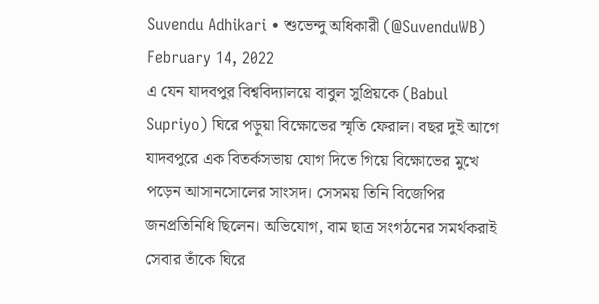Suvendu Adhikari • শুভেন্দু অধিকারী (@SuvenduWB) February 14, 2022
এ যেন যাদবপুর বিশ্ববিদ্যালয়ে বাবুল সুপ্রিয়কে (Babul Supriyo) ঘিরে পড়ুয়া বিক্ষোভের স্মৃতি ফেরাল। বছর দুই আগে যাদবপুরে এক বিতর্কসভায় যোগ দিতে গিয়ে বিক্ষোভের মুখে পড়েন আসানসোলের সাংসদ। সেসময় তিনি বিজেপির জনপ্রতিনিধি ছিলেন। অভিযোগ, বাম ছাত্র সংগঠনের সমর্থকরাই সেবার তাঁকে ঘিরে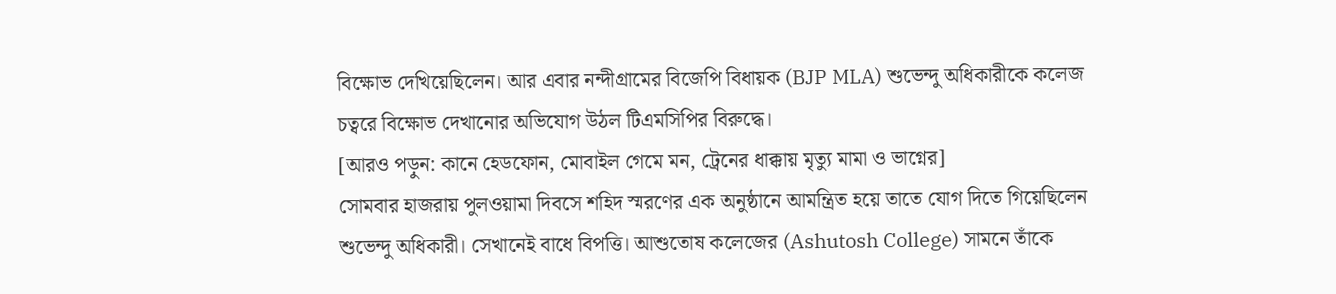বিক্ষোভ দেখিয়েছিলেন। আর এবার নন্দীগ্রামের বিজেপি বিধায়ক (BJP MLA) শুভেন্দু অধিকারীকে কলেজ চত্বরে বিক্ষোভ দেখানোর অভিযোগ উঠল টিএমসিপির বিরুদ্ধে।
[আরও পড়ুন: কানে হেডফোন, মোবাইল গেমে মন, ট্রেনের ধাক্কায় মৃত্যু মামা ও ভাগ্নের]
সোমবার হাজরায় পুলওয়ামা দিবসে শহিদ স্মরণের এক অনুষ্ঠানে আমন্ত্রিত হয়ে তাতে যোগ দিতে গিয়েছিলেন শুভেন্দু অধিকারী। সেখানেই বাধে বিপত্তি। আশুতোষ কলেজের (Ashutosh College) সামনে তাঁকে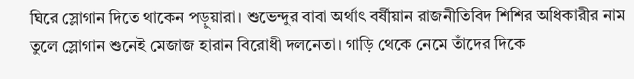ঘিরে স্লোগান দিতে থাকেন পড়ুয়ারা। শুভেন্দুর বাবা অর্থাৎ বর্ষীয়ান রাজনীতিবিদ শিশির অধিকারীর নাম তুলে স্লোগান শুনেই মেজাজ হারান বিরোধী দলনেতা। গাড়ি থেকে নেমে তাঁদের দিকে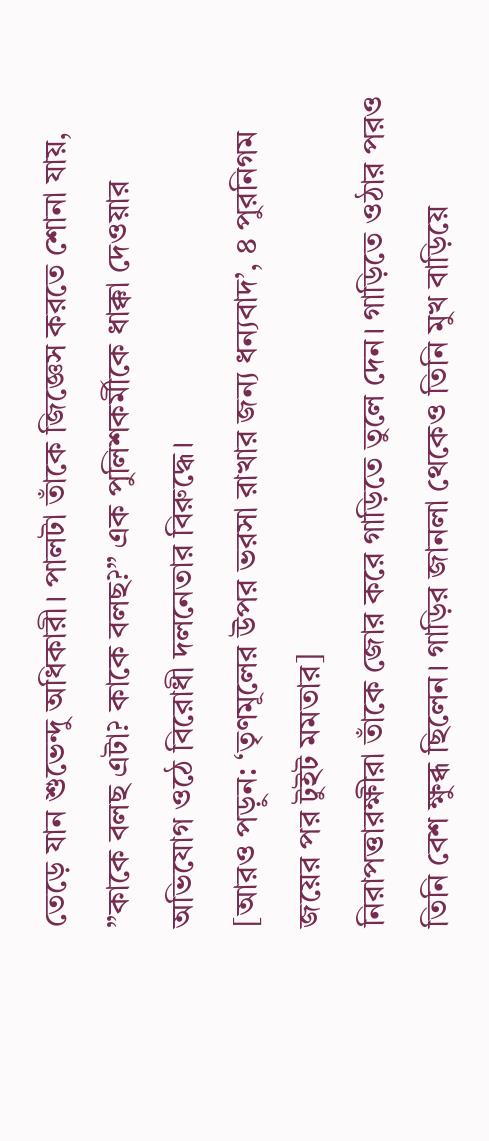তেড়ে যান শুভেন্দু অধিকারী। পালটা তাঁকে জিজ্ঞেস করতে শোনা যায়, ”কাকে বলছ এটা? কাকে বলছ?” এক পুলিশকর্মীকে ধাক্কা দেওয়ার অভিযোগ ওঠে বিরোধী দলনেতার বিরুদ্ধে।
[আরও পড়ুন: ‘তৃণমূলের উপর ভরসা রাখার জন্য ধন্যবাদ’, ৪ পুরনিগম জয়ের পর টুইট মমতার]
নিরাপত্তারক্ষীরা তাঁকে জোর করে গাড়িতে তুলে দেন। গাড়িতে ওঠার পরও তিনি বেশ ক্ষুব্ধ ছিলেন। গাড়ির জানলা থেকেও তিনি মুখ বাড়িয়ে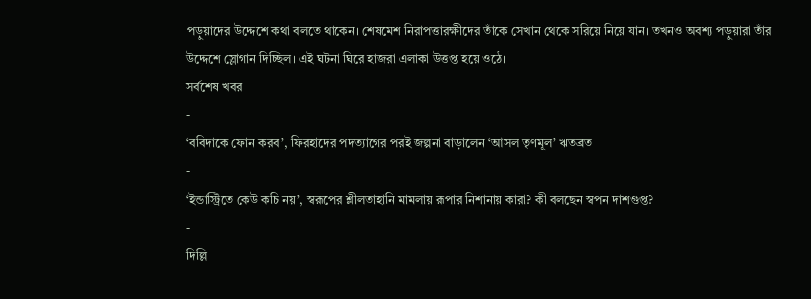পড়ুয়াদের উদ্দেশে কথা বলতে থাকেন। শেষমেশ নিরাপত্তারক্ষীদের তাঁকে সেখান থেকে সরিয়ে নিয়ে যান। তখনও অবশ্য পড়ুয়ারা তাঁর উদ্দেশে স্লোগান দিচ্ছিল। এই ঘটনা ঘিরে হাজরা এলাকা উত্তপ্ত হয়ে ওঠে।
সর্বশেষ খবর
-
‘ববিদাকে ফোন করব’, ফিরহাদের পদত্যাগের পরই জল্পনা বাড়ালেন ‘আসল তৃণমূল’ ঋতব্রত
-
‘ইন্ডাস্ট্রিতে কেউ কচি নয়’, স্বরূপের শ্লীলতাহানি মামলায় রূপার নিশানায় কারা? কী বলছেন স্বপন দাশগুপ্ত?
-
দিল্লি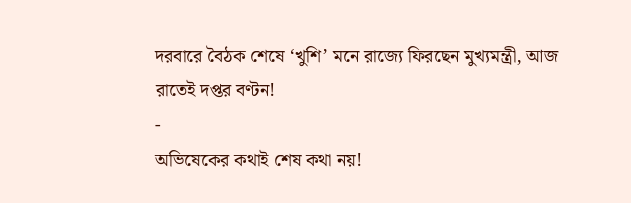দরবারে বৈঠক শেষে ‘খুশি’ মনে রাজ্যে ফিরছেন মুখ্যমন্ত্রী, আজ রাতেই দপ্তর বণ্টন!
-
অভিষেকের কথাই শেষ কথা নয়!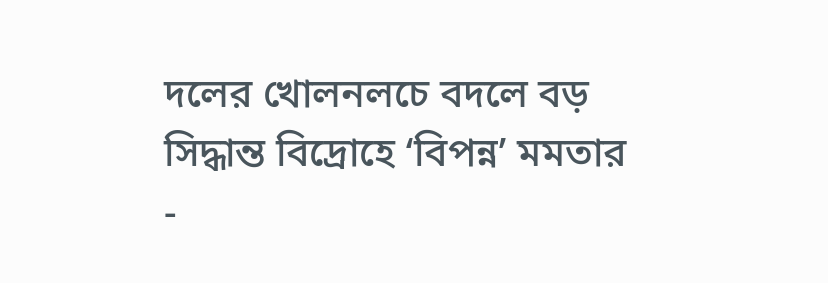দলের খোলনলচে বদলে বড় সিদ্ধান্ত বিদ্রোহে ‘বিপন্ন’ মমতার
-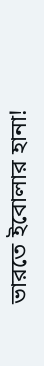ভারতে ইবোলার হানা!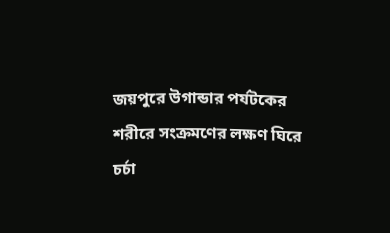জয়পুরে উগান্ডার পর্যটকের শরীরে সংক্রমণের লক্ষণ ঘিরে চর্চা